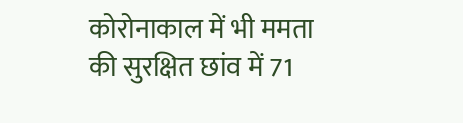कोरोनाकाल में भी ममता की सुरक्षित छांव में 71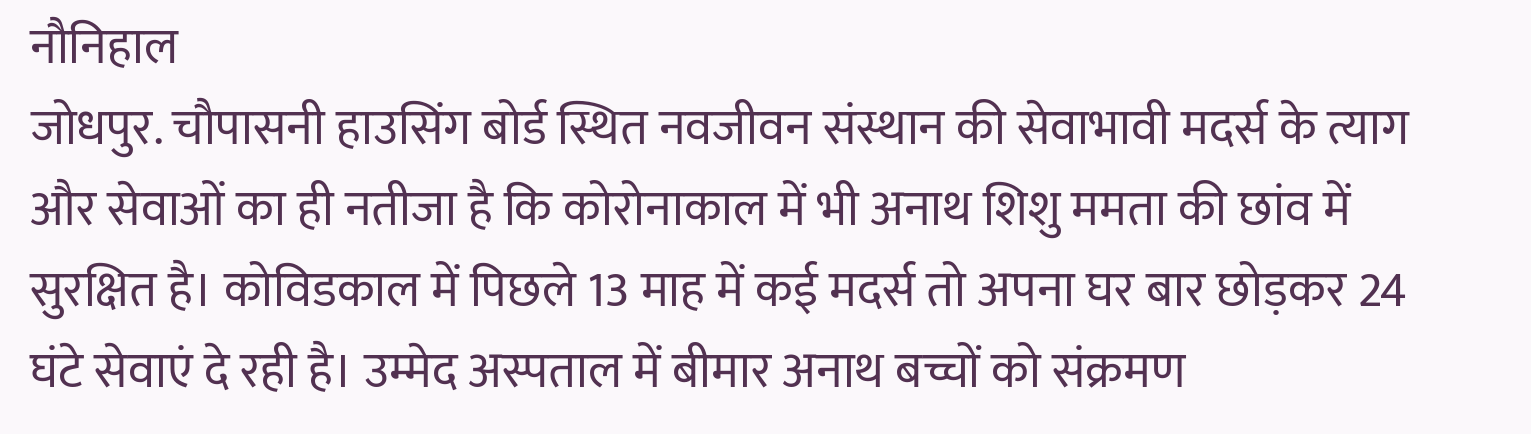नौनिहाल
जोधपुर. चौपासनी हाउसिंग बोर्ड स्थित नवजीवन संस्थान की सेवाभावी मदर्स के त्याग और सेवाओं का ही नतीजा है कि कोरोनाकाल में भी अनाथ शिशु ममता की छांव में सुरक्षित है। कोविडकाल में पिछले 13 माह में कई मदर्स तो अपना घर बार छोड़कर 24 घंटे सेवाएं दे रही है। उम्मेद अस्पताल में बीमार अनाथ बच्चों को संक्रमण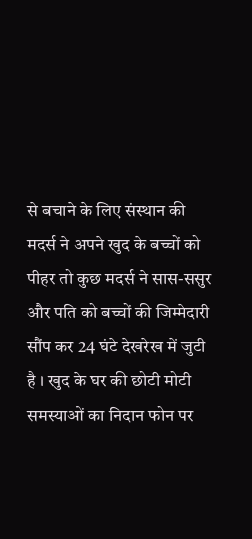से बचाने के लिए संस्थान की मदर्स ने अपने खुद के बच्चों को पीहर तो कुछ मदर्स ने सास-ससुर और पति को बच्चों की जिम्मेदारी सौंप कर 24 घंटे देखरेख में जुटी है । खुद के घर की छोटी मोटी समस्याओं का निदान फोन पर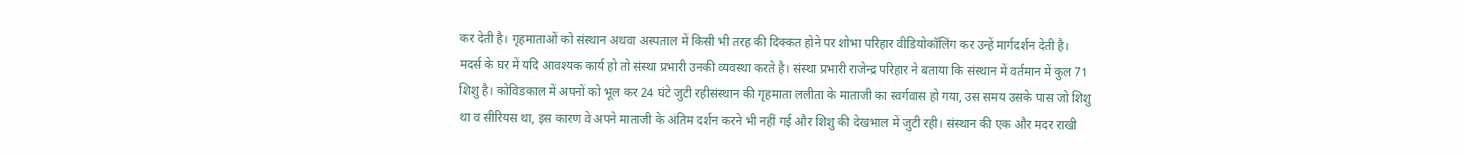कर देती है। गृहमाताओं को संस्थान अथवा अस्पताल में किसी भी तरह की दिक्कत होने पर शोभा परिहार वीडियोकॉलिंग कर उन्हें मार्गदर्शन देती है। मदर्स के घर में यदि आवश्यक कार्य हो तो संस्था प्रभारी उनकी व्यवस्था करते है। संस्था प्रभारी राजेन्द्र परिहार ने बताया कि संस्थान में वर्तमान में कुल 71 शिशु है। कोविडकाल में अपनों को भूल कर 24 घंटे जुटी रहीसंस्थान की गृहमाता ललीता के माताजी का स्वर्गवास हो गया, उस समय उसके पास जो शिशु था व सीरियस था, इस कारण वे अपने माताजी के अंतिम दर्शन करने भी नहीं गई और शिशु की देखभाल में जुटी रही। संस्थान की एक और मदर राखी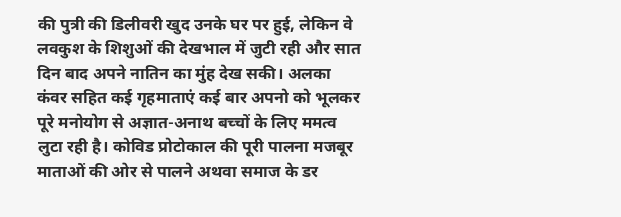की पुत्री की डिलीवरी खुद उनके घर पर हुई, लेकिन वे लवकुश के शिशुओं की देखभाल में जुटी रही और सात दिन बाद अपने नातिन का मुंह देख सकी। अलका कंवर सहित कई गृहमाताएं कई बार अपनो को भूलकर पूरे मनोयोग से अज्ञात-अनाथ बच्चों के लिए ममत्व लुटा रही है। कोविड प्रोटोकाल की पूरी पालना मजबूर माताओं की ओर से पालने अथवा समाज के डर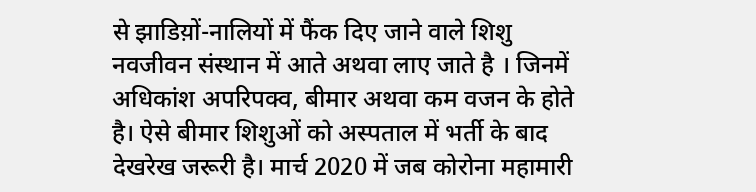से झाडिय़ों-नालियों में फैंक दिए जाने वाले शिशु नवजीवन संस्थान में आते अथवा लाए जाते है । जिनमें अधिकांश अपरिपक्व, बीमार अथवा कम वजन के होते है। ऐसे बीमार शिशुओं को अस्पताल में भर्ती के बाद देखरेख जरूरी है। मार्च 2020 में जब कोरोना महामारी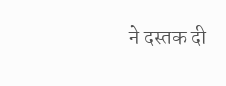ने दस्तक दी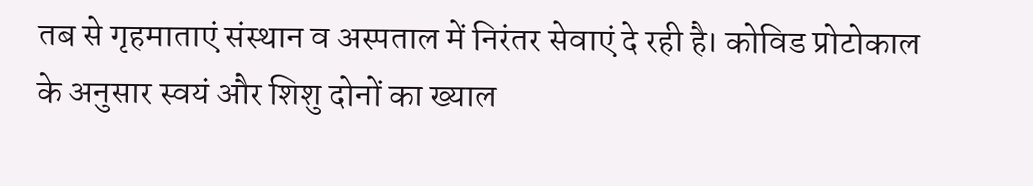तब से गृहमाताएं संस्थान व अस्पताल में निरंतर सेवाएं दे रही है। कोविड प्रोटोकाल के अनुसार स्वयं और शिशु दोनों का ख्याल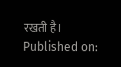रखती है।
Published on: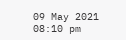09 May 2021 08:10 pm